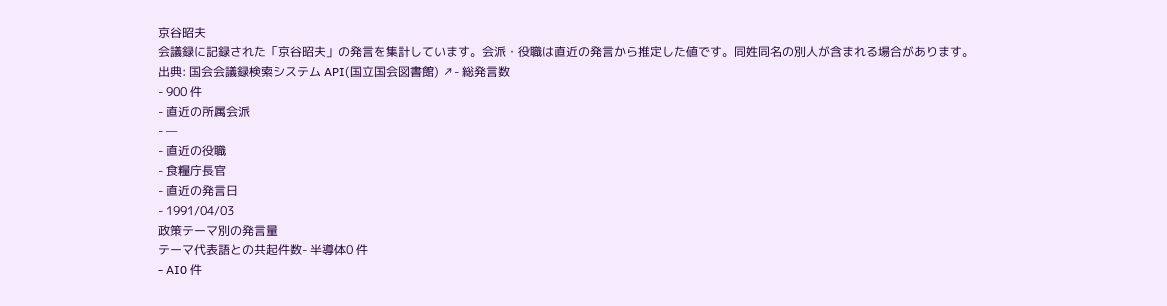京谷昭夫
会議録に記録された「京谷昭夫」の発言を集計しています。会派・役職は直近の発言から推定した値です。同姓同名の別人が含まれる場合があります。
出典: 国会会議録検索システム API(国立国会図書館) ↗- 総発言数
- 900 件
- 直近の所属会派
- —
- 直近の役職
- 食糧庁長官
- 直近の発言日
- 1991/04/03
政策テーマ別の発言量
テーマ代表語との共起件数- 半導体0 件
- AI0 件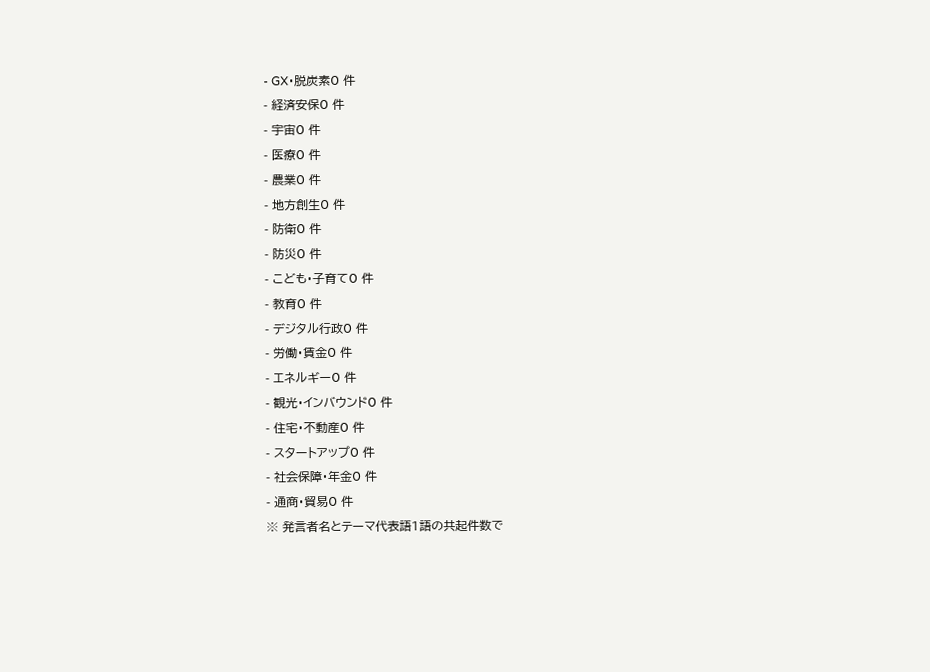- GX・脱炭素0 件
- 経済安保0 件
- 宇宙0 件
- 医療0 件
- 農業0 件
- 地方創生0 件
- 防衛0 件
- 防災0 件
- こども・子育て0 件
- 教育0 件
- デジタル行政0 件
- 労働・賃金0 件
- エネルギー0 件
- 観光・インバウンド0 件
- 住宅・不動産0 件
- スタートアップ0 件
- 社会保障・年金0 件
- 通商・貿易0 件
※ 発言者名とテーマ代表語1語の共起件数で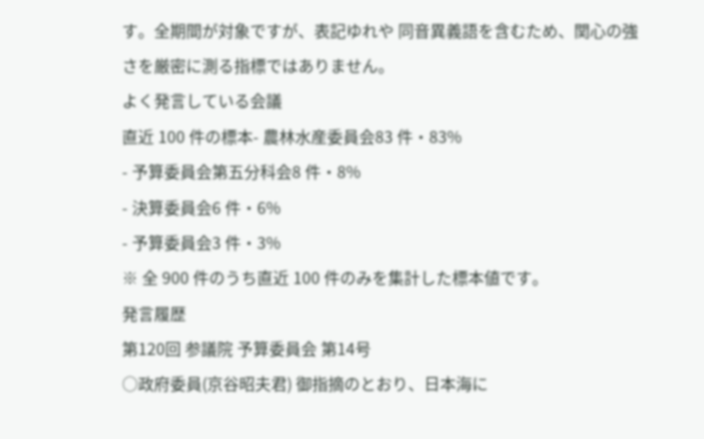す。全期間が対象ですが、表記ゆれや 同音異義語を含むため、関心の強さを厳密に測る指標ではありません。
よく発言している会議
直近 100 件の標本- 農林水産委員会83 件・83%
- 予算委員会第五分科会8 件・8%
- 決算委員会6 件・6%
- 予算委員会3 件・3%
※ 全 900 件のうち直近 100 件のみを集計した標本値です。
発言履歴
第120回 参議院 予算委員会 第14号
○政府委員(京谷昭夫君) 御指摘のとおり、日本海に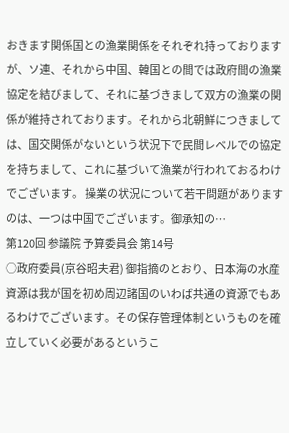おきます関係国との漁業関係をそれぞれ持っておりますが、ソ連、それから中国、韓国との間では政府間の漁業協定を結びまして、それに基づきまして双方の漁業の関係が維持されております。それから北朝鮮につきましては、国交関係がないという状況下で民間レベルでの協定を持ちまして、これに基づいて漁業が行われておるわけでございます。 操業の状況について若干問題がありますのは、一つは中国でございます。御承知の…
第120回 参議院 予算委員会 第14号
○政府委員(京谷昭夫君) 御指摘のとおり、日本海の水産資源は我が国を初め周辺諸国のいわば共通の資源でもあるわけでございます。その保存管理体制というものを確立していく必要があるというこ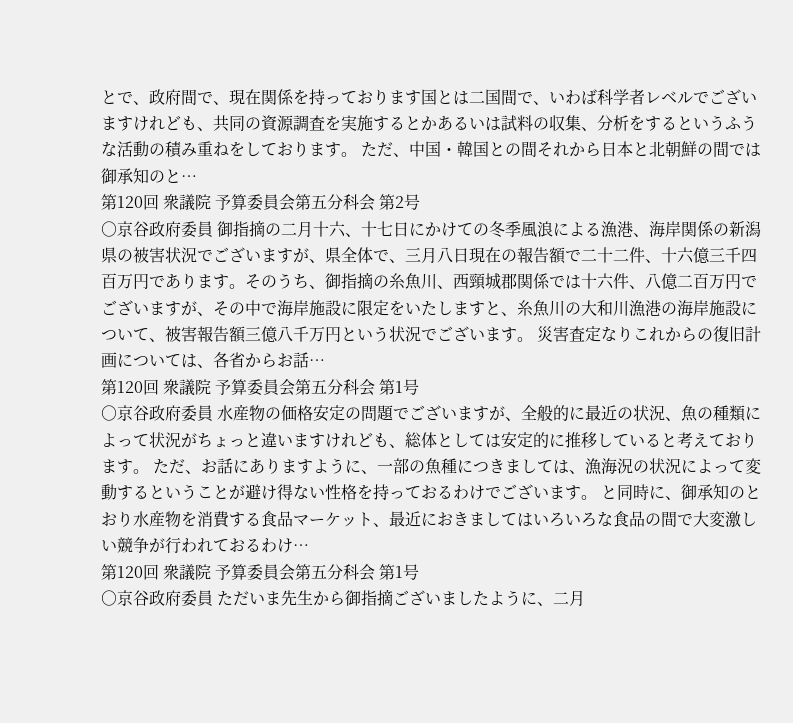とで、政府間で、現在関係を持っております国とは二国間で、いわば科学者レベルでございますけれども、共同の資源調査を実施するとかあるいは試料の収集、分析をするというふうな活動の積み重ねをしております。 ただ、中国・韓国との間それから日本と北朝鮮の間では御承知のと…
第120回 衆議院 予算委員会第五分科会 第2号
○京谷政府委員 御指摘の二月十六、十七日にかけての冬季風浪による漁港、海岸関係の新潟県の被害状況でございますが、県全体で、三月八日現在の報告額で二十二件、十六億三千四百万円であります。そのうち、御指摘の糸魚川、西頸城郡関係では十六件、八億二百万円でございますが、その中で海岸施設に限定をいたしますと、糸魚川の大和川漁港の海岸施設について、被害報告額三億八千万円という状況でございます。 災害査定なりこれからの復旧計画については、各省からお話…
第120回 衆議院 予算委員会第五分科会 第1号
○京谷政府委員 水産物の価格安定の問題でございますが、全般的に最近の状況、魚の種類によって状況がちょっと違いますけれども、総体としては安定的に推移していると考えております。 ただ、お話にありますように、一部の魚種につきましては、漁海況の状況によって変動するということが避け得ない性格を持っておるわけでございます。 と同時に、御承知のとおり水産物を消費する食品マーケット、最近におきましてはいろいろな食品の間で大変激しい競争が行われておるわけ…
第120回 衆議院 予算委員会第五分科会 第1号
○京谷政府委員 ただいま先生から御指摘ございましたように、二月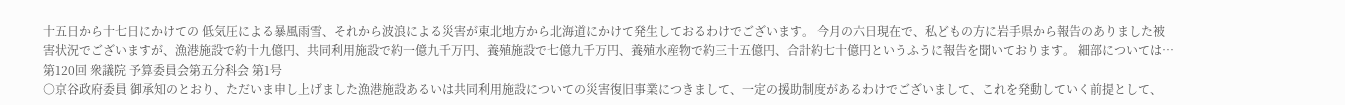十五日から十七日にかけての 低気圧による暴風雨雪、それから波浪による災害が東北地方から北海道にかけて発生しておるわけでございます。 今月の六日現在で、私どもの方に岩手県から報告のありました被害状況でございますが、漁港施設で約十九億円、共同利用施設で約一億九千万円、養殖施設で七億九千万円、養殖水産物で約三十五億円、合計約七十億円というふうに報告を聞いております。 細部については…
第120回 衆議院 予算委員会第五分科会 第1号
○京谷政府委員 御承知のとおり、ただいま申し上げました漁港施設あるいは共同利用施設についての災害復旧事業につきまして、一定の援助制度があるわけでございまして、これを発動していく前提として、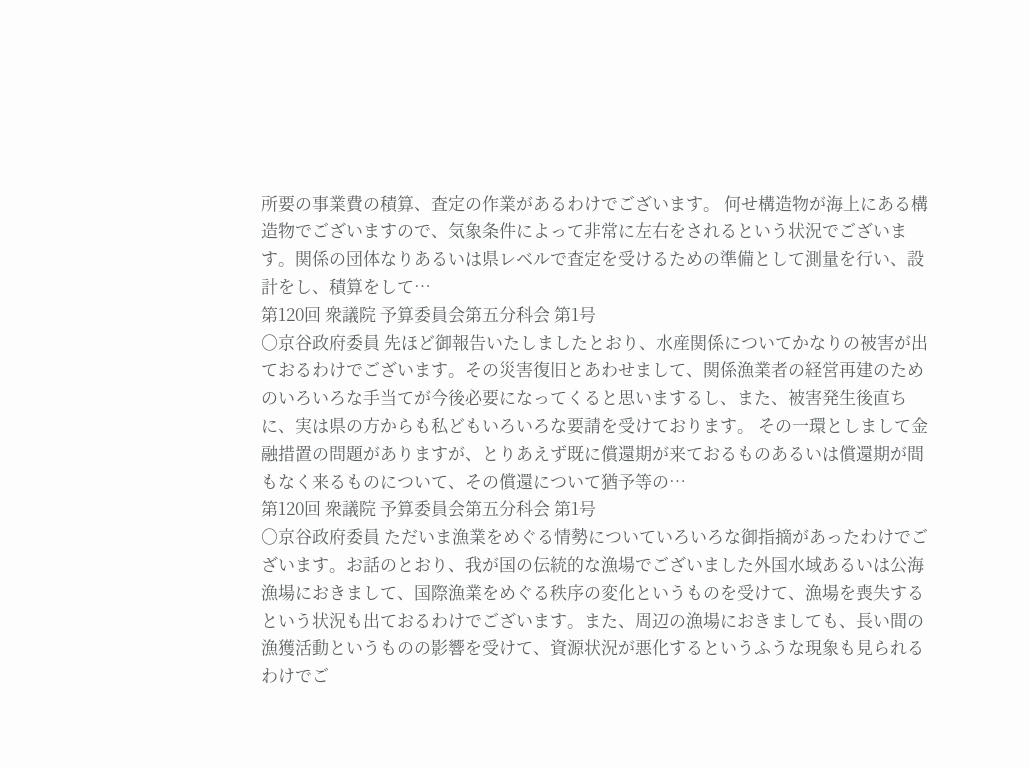所要の事業費の積算、査定の作業があるわけでございます。 何せ構造物が海上にある構造物でございますので、気象条件によって非常に左右をされるという状況でございます。関係の団体なりあるいは県レベルで査定を受けるための準備として測量を行い、設計をし、積算をして…
第120回 衆議院 予算委員会第五分科会 第1号
○京谷政府委員 先ほど御報告いたしましたとおり、水産関係についてかなりの被害が出ておるわけでございます。その災害復旧とあわせまして、関係漁業者の経営再建のためのいろいろな手当てが今後必要になってくると思いまするし、また、被害発生後直ちに、実は県の方からも私どもいろいろな要請を受けております。 その一環としまして金融措置の問題がありますが、とりあえず既に償還期が来ておるものあるいは償還期が間もなく来るものについて、その償還について猶予等の…
第120回 衆議院 予算委員会第五分科会 第1号
○京谷政府委員 ただいま漁業をめぐる情勢についていろいろな御指摘があったわけでございます。お話のとおり、我が国の伝統的な漁場でございました外国水域あるいは公海漁場におきまして、国際漁業をめぐる秩序の変化というものを受けて、漁場を喪失するという状況も出ておるわけでございます。また、周辺の漁場におきましても、長い間の漁獲活動というものの影響を受けて、資源状況が悪化するというふうな現象も見られるわけでご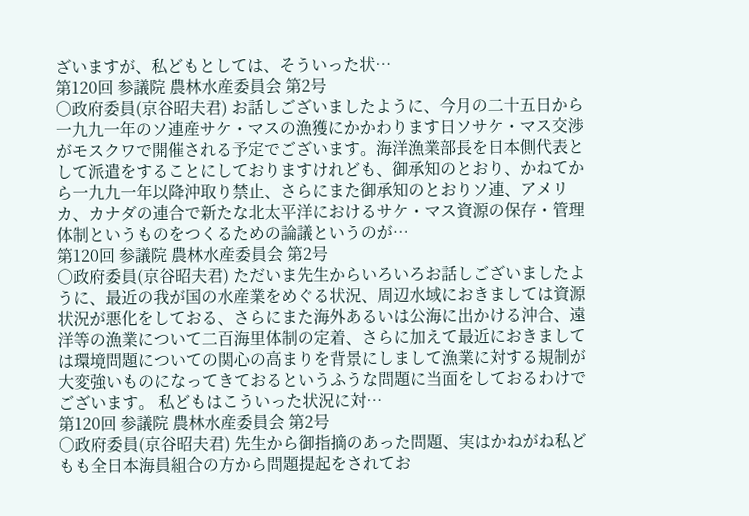ざいますが、私どもとしては、そういった状…
第120回 参議院 農林水産委員会 第2号
○政府委員(京谷昭夫君) お話しございましたように、今月の二十五日から一九九一年のソ連産サケ・マスの漁獲にかかわります日ソサケ・マス交渉がモスクワで開催される予定でございます。海洋漁業部長を日本側代表として派遣をすることにしておりますけれども、御承知のとおり、かねてから一九九一年以降沖取り禁止、さらにまた御承知のとおりソ連、アメリカ、カナダの連合で新たな北太平洋におけるサケ・マス資源の保存・管理体制というものをつくるための論議というのが…
第120回 参議院 農林水産委員会 第2号
○政府委員(京谷昭夫君) ただいま先生からいろいろお話しございましたように、最近の我が国の水産業をめぐる状況、周辺水域におきましては資源状況が悪化をしておる、さらにまた海外あるいは公海に出かける沖合、遠洋等の漁業について二百海里体制の定着、さらに加えて最近におきましては環境問題についての関心の高まりを背景にしまして漁業に対する規制が大変強いものになってきておるというふうな問題に当面をしておるわけでございます。 私どもはこういった状況に対…
第120回 参議院 農林水産委員会 第2号
○政府委員(京谷昭夫君) 先生から御指摘のあった問題、実はかねがね私どもも全日本海員組合の方から問題提起をされてお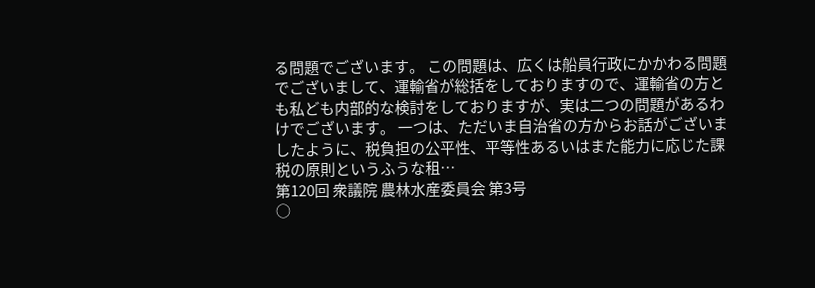る問題でございます。 この問題は、広くは船員行政にかかわる問題でございまして、運輸省が総括をしておりますので、運輸省の方とも私ども内部的な検討をしておりますが、実は二つの問題があるわけでございます。 一つは、ただいま自治省の方からお話がございましたように、税負担の公平性、平等性あるいはまた能力に応じた課税の原則というふうな租…
第120回 衆議院 農林水産委員会 第3号
○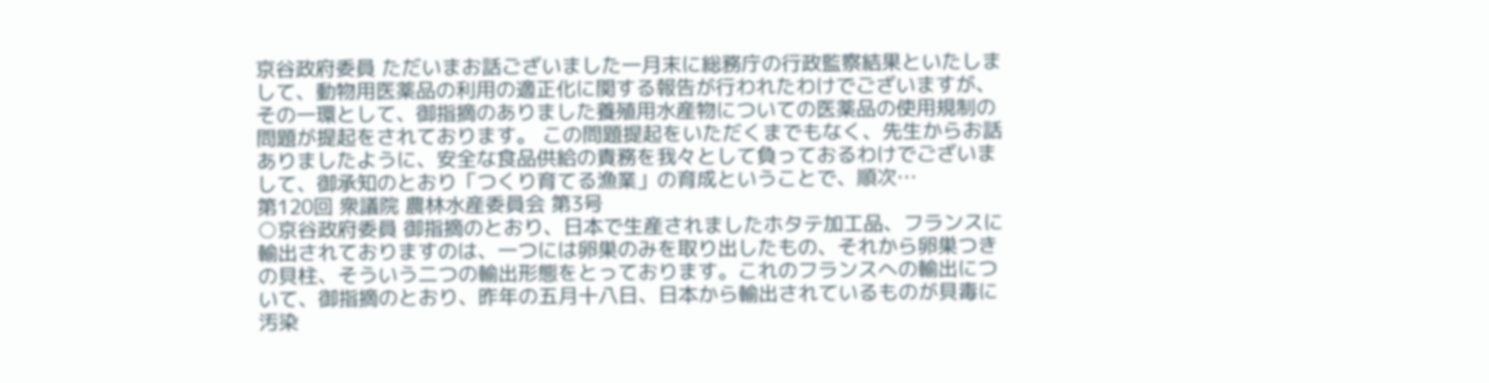京谷政府委員 ただいまお話ございました一月末に総務庁の行政監察結果といたしまして、動物用医薬品の利用の適正化に関する報告が行われたわけでございますが、その一環として、御指摘のありました養殖用水産物についての医薬品の使用規制の問題が提起をされております。 この問題提起をいただくまでもなく、先生からお話ありましたように、安全な食品供給の責務を我々として負っておるわけでございまして、御承知のとおり「つくり育てる漁業」の育成ということで、順次…
第120回 衆議院 農林水産委員会 第3号
○京谷政府委員 御指摘のとおり、日本で生産されましたホタテ加工品、フランスに輸出されておりますのは、一つには卵巣のみを取り出したもの、それから卵巣つきの貝柱、そういう二つの輸出形態をとっております。これのフランスへの輸出について、御指摘のとおり、昨年の五月十八日、日本から輸出されているものが貝毒に汚染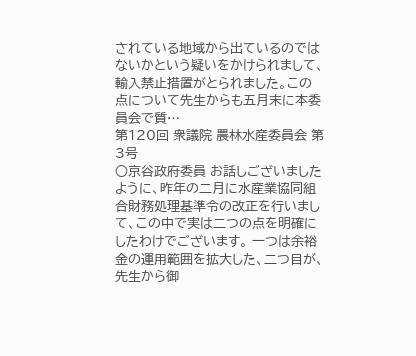されている地域から出ているのではないかという疑いをかけられまして、輸入禁止措置がとられました。この点について先生からも五月末に本委員会で質…
第120回 衆議院 農林水産委員会 第3号
○京谷政府委員 お話しございましたように、昨年の二月に水産業協同組合財務処理基準令の改正を行いまして、この中で実は二つの点を明確にしたわけでございます。 一つは余裕金の運用範囲を拡大した、二つ目が、先生から御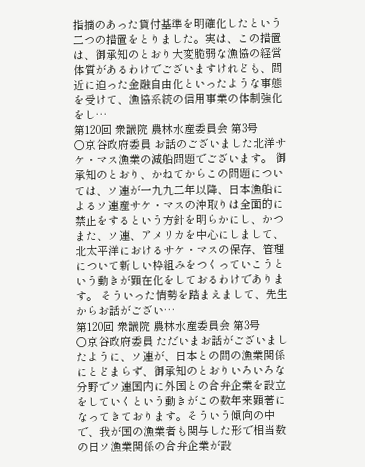指摘のあった貸付基準を明確化したという二つの措置をとりました。実は、この措置は、御承知のとおり大変脆弱な漁協の経営体質があるわけでございますけれども、間近に迫った金融自由化といったような事態を受けて、漁協系統の信用事業の体制強化をし…
第120回 衆議院 農林水産委員会 第3号
○京谷政府委員 お話のございました北洋サケ・マス漁業の減船問題でございます。 御承知のとおり、かねてからこの問題については、ソ連が一九九二年以降、日本漁船によるソ連産サケ・マスの沖取りは全面的に禁止をするという方針を明らかにし、かつまた、ソ連、アメリカを中心にしまして、北太平洋におけるサケ・マスの保存、管理について新しい枠組みをつくっていこうという動きが顕在化をしておるわけであります。 そういった情勢を踏まえまして、先生からお話がござい…
第120回 衆議院 農林水産委員会 第3号
○京谷政府委員 ただいまお話がございましたように、ソ連が、日本との間の漁業関係にとどまらず、御承知のとおりいろいろな分野でソ連国内に外国との合弁企業を設立をしていくという動きがこの数年来顕著になってきております。そういう傾向の中で、我が国の漁業者も関与した形で相当数の日ソ漁業関係の合弁企業が設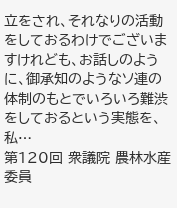立をされ、それなりの活動をしておるわけでございますけれども、お話しのように、御承知のようなソ連の体制のもとでいろいろ難渋をしておるという実態を、私…
第120回 衆議院 農林水産委員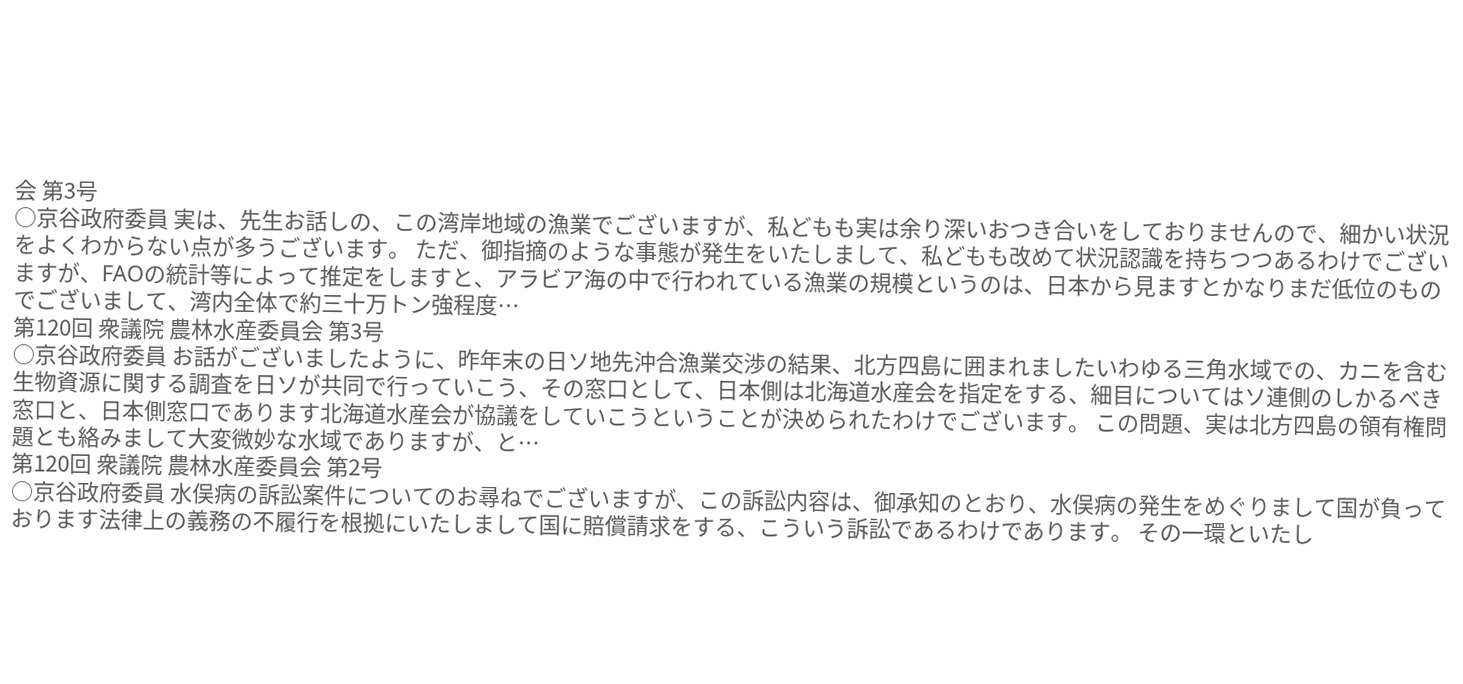会 第3号
○京谷政府委員 実は、先生お話しの、この湾岸地域の漁業でございますが、私どもも実は余り深いおつき合いをしておりませんので、細かい状況をよくわからない点が多うございます。 ただ、御指摘のような事態が発生をいたしまして、私どもも改めて状況認識を持ちつつあるわけでございますが、FAOの統計等によって推定をしますと、アラビア海の中で行われている漁業の規模というのは、日本から見ますとかなりまだ低位のものでございまして、湾内全体で約三十万トン強程度…
第120回 衆議院 農林水産委員会 第3号
○京谷政府委員 お話がございましたように、昨年末の日ソ地先沖合漁業交渉の結果、北方四島に囲まれましたいわゆる三角水域での、カニを含む生物資源に関する調査を日ソが共同で行っていこう、その窓口として、日本側は北海道水産会を指定をする、細目についてはソ連側のしかるべき窓口と、日本側窓口であります北海道水産会が協議をしていこうということが決められたわけでございます。 この問題、実は北方四島の領有権問題とも絡みまして大変微妙な水域でありますが、と…
第120回 衆議院 農林水産委員会 第2号
○京谷政府委員 水俣病の訴訟案件についてのお尋ねでございますが、この訴訟内容は、御承知のとおり、水俣病の発生をめぐりまして国が負っております法律上の義務の不履行を根拠にいたしまして国に賠償請求をする、こういう訴訟であるわけであります。 その一環といたし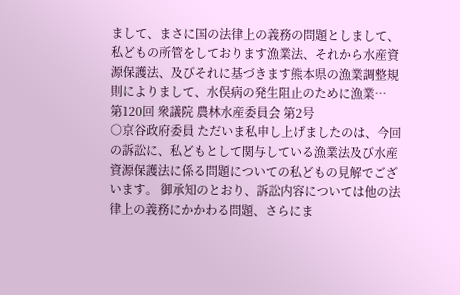まして、まさに国の法律上の義務の問題としまして、私どもの所管をしております漁業法、それから水産資源保護法、及びそれに基づきます熊本県の漁業調整規則によりまして、水俣病の発生阻止のために漁業…
第120回 衆議院 農林水産委員会 第2号
○京谷政府委員 ただいま私申し上げましたのは、今回の訴訟に、私どもとして関与している漁業法及び水産資源保護法に係る問題についての私どもの見解でございます。 御承知のとおり、訴訟内容については他の法律上の義務にかかわる問題、さらにま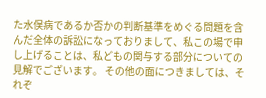た水俣病であるか否かの判断基準をめぐる問題を含んだ全体の訴訟になっておりまして、私この場で申し上げることは、私どもの関与する部分についての見解でございます。 その他の面につきましては、それぞ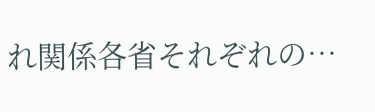れ関係各省それぞれの…